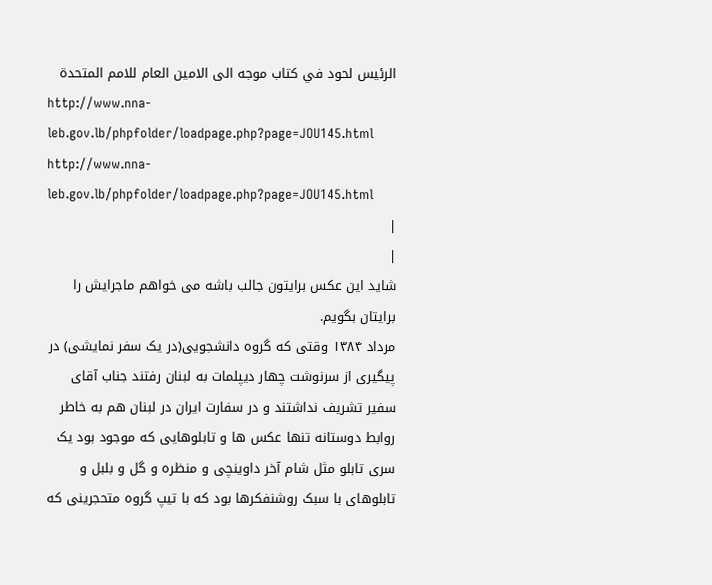الرئيس لحود في كتاب موجه الى الامين العام للامم المتحدة
http://www.nna-leb.gov.lb/phpfolder/loadpage.php?page=JOU145.html
http://www.nna-leb.gov.lb/phpfolder/loadpage.php?page=JOU145.html
|
|
شاید این عکس برایتون جالب باشه می خواهم ماجرایش را برایتان بگویم.
مرداد ۱۳۸۴ وقتی که گروه دانشجویی(در یک سفر نمایشی) در پیگیری از سرنوشت چهار دیپلمات به لبنان رفتند جناب آقای سفیر تشریف نداشتند و در سفارت ایران در لبنان هم به خاطر روابط دوستانه تنها عکس ها و تابلوهایی که موجود بود یک سری تابلو مثل شام آخر داوینچی و منظره و گل و بلبل و تابلوهای با سبک روشنفکرها بود که با تیپ گروه متحجرینی که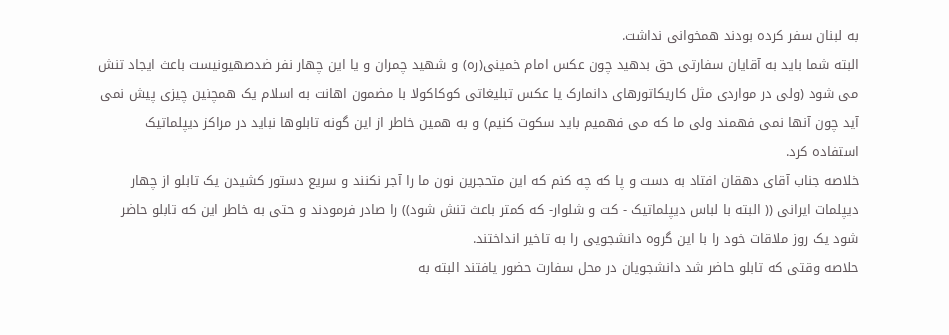به لبنان سفر کرده بودند همخوانی نداشت.
البته شما باید به آقایان سفارتی حق بدهید چون عکس امام خمینی(ره) و شهید چمران و یا این چهار نفر ضدصهیونیست باعث ایجاد تنش می شود (ولی در مواردی مثل کاریکاتورهای دانمارک یا عکس تبلیغاتی کوکاکولا با مضمون اهانت به اسلام یک همچنین چیزی پیش نمی آید چون آنها نمی فهمند ولی ما که می فهمیم باید سکوت کنیم) و به همین خاطر از این گونه تابلوها نباید در مراکز دیپلماتیک استفاده کرد.
خلاصه جناب آقای دهقان افتاد به دست و پا که چه کنم که این متحجرین نون ما را آجر نکنند و سریع دستور کشیدن یک تابلو از چهار دیپلمات ایرانی (( البته با لباس دیپلماتیک - کت و شلوار- که کمتر باعث تنش شود)) را صادر فرمودند و حتی به خاطر این که تابلو حاضر شود یک روز ملاقات خود را با این گروه دانشجویی را به تاخیر انداختند.
حلاصه وقتی که تابلو حاضر شد دانشجویان در محل سفارت حضور یافتند البته به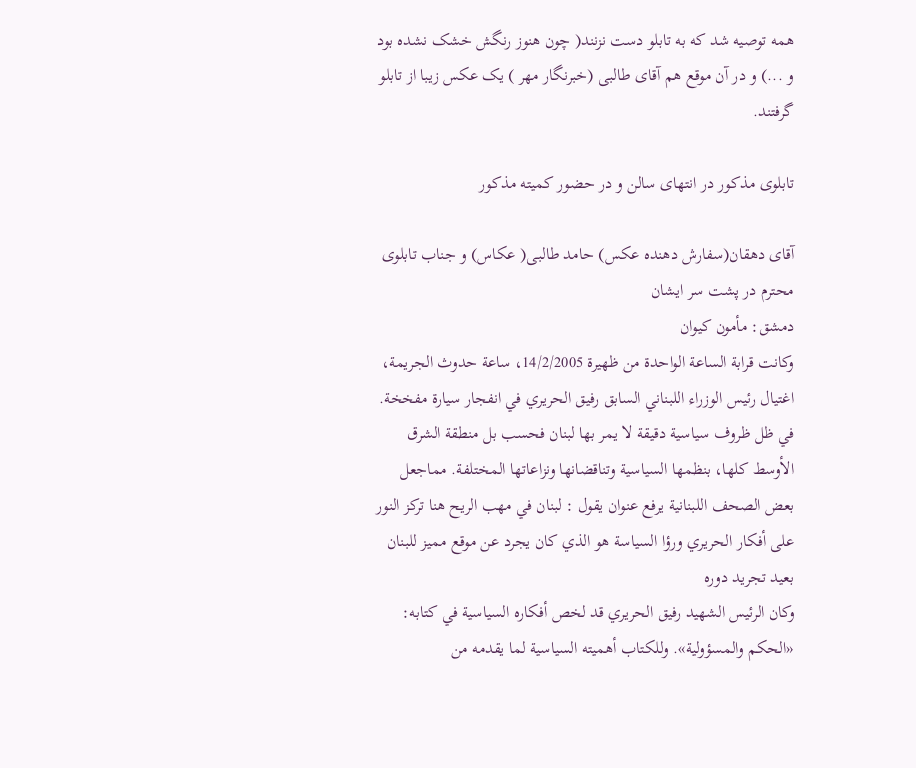همه توصیه شد که به تابلو دست نزنند( چون هنوز رنگش خشک نشده بود و ...) و در آن موقع هم آقای طالبی (خبرنگار مهر ) یک عکس زیبا از تابلو گرفتند.

تابلوی مذکور در انتهای سالن و در حضور کمیته مذکور

آقای دهقان(سفارش دهنده عکس) حامد طالبی( عکاس) و جناب تابلوی محترم در پشت سر ایشان
دمشق: مأمون كيوان
وكانت قرابة الساعة الواحدة من ظهيرة 14/2/2005، ساعة حدوث الجريمة، اغتيال رئيس الوزراء اللبناني السابق رفيق الحريري في انفجار سيارة مفخخة. في ظل ظروف سياسية دقيقة لا يمر بها لبنان فحسب بل منطقة الشرق الأوسط كلها، بنظمها السياسية وتناقضانها ونزاعاتها المختلفة. مماجعل بعض الصحف اللبنانية يرفع عنوان يقول : لبنان في مهب الريح هنا تركز النور على أفكار الحريري ورؤا السياسة هو الذي كان يجرد عن موقع مميز للبنان بعيد تجريد دوره
وكان الرئيس الشهيد رفيق الحريري قد لخص أفكاره السياسية في كتابه: «الحكم والمسؤولية». وللكتاب أهميته السياسية لما يقدمه من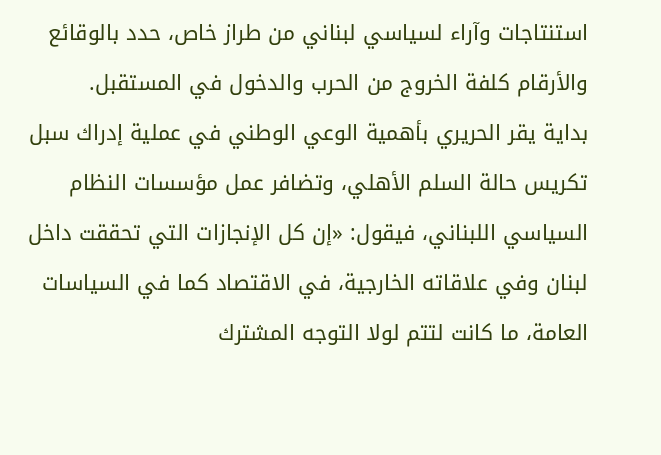استنتاجات وآراء لسياسي لبناني من طراز خاص، حدد بالوقائع والأرقام كلفة الخروج من الحرب والدخول في المستقبل.
بداية يقر الحريري بأهمية الوعي الوطني في عملية إدراك سبل تكريس حالة السلم الأهلي، وتضافر عمل مؤسسات النظام السياسي اللبناني، فيقول: «إن كل الإنجازات التي تحققت داخل لبنان وفي علاقاته الخارجية، في الاقتصاد كما في السياسات العامة، ما كانت لتتم لولا التوجه المشترك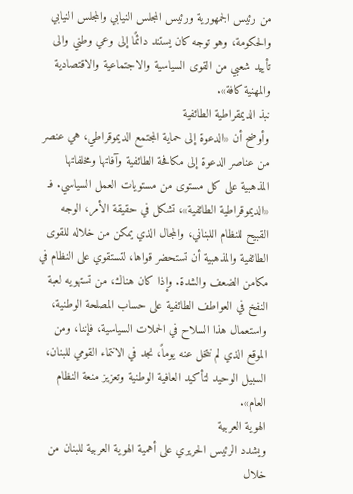من رئيس الجمهورية ورئيس المجلس النيابي والمجلس النيابي والحكومة، وهو توجه كان يستند دائمًا إلى وعي وطني والى تأييد شعبي من القوى السياسية والاجتماعية والاقتصادية والمهنية كافة».
نبذ الديمقراطية الطائفية
وأوضح أن «الدعوة إلى حماية المجتمع الديموقراطي، هي عنصر من عناصر الدعوة إلى مكافحة الطائفية وآفاتها ومخلفاتها المذهبية على كل مستوى من مستويات العمل السياسي. فـ «الديموقراطية الطائفية»، تشكل في حقيقة الأمر، الوجه القبيح للنظام اللبناني، والمجال الذي يمكن من خلاله للقوى الطائفية والمذهبية أن تستحضر قواها، لتستقوي على النظام في مكامن الضعف والشدة. وإذا كان هناك، من تستهويه لعبة النفخ في العواطف الطائفية على حساب المصلحة الوطنية، واستعمال هذا السلاح في الحملات السياسية، فإننا، ومن الموقع الذي لم نتخل عنه يوماً، نجد في الانتماء القومي للبنان، السبيل الوحيد لتأكيد العافية الوطنية وتعزيز منعة النظام العام».
الهوية العربية
ويشدد الرئيس الحريري على أهمية الهوية العربية للبنان من خلال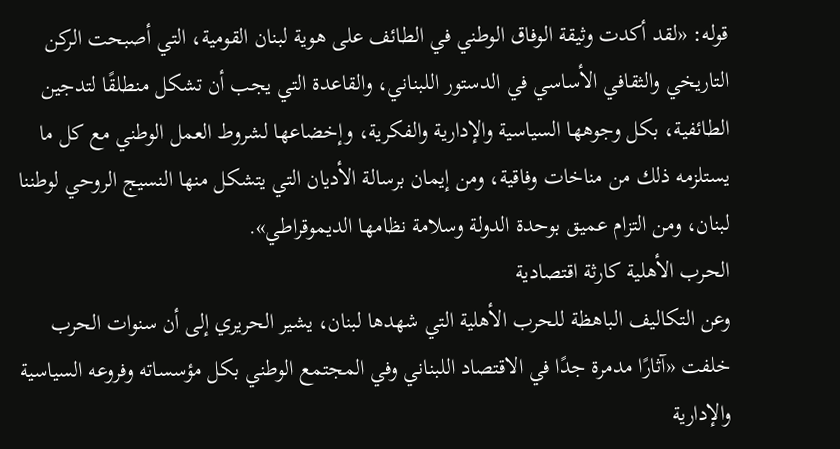قوله: «لقد أكدت وثيقة الوفاق الوطني في الطائف على هوية لبنان القومية، التي أصبحت الركن التاريخي والثقافي الأساسي في الدستور اللبناني، والقاعدة التي يجب أن تشكل منطلقًا لتدجين الطائفية، بكل وجوهها السياسية والإدارية والفكرية، وإخضاعها لشروط العمل الوطني مع كل ما يستلزمه ذلك من مناخات وفاقية، ومن إيمان برسالة الأديان التي يتشكل منها النسيج الروحي لوطننا لبنان، ومن التزام عميق بوحدة الدولة وسلامة نظامها الديموقراطي».
الحرب الأهلية كارثة اقتصادية
وعن التكاليف الباهظة للحرب الأهلية التي شهدها لبنان، يشير الحريري إلى أن سنوات الحرب خلفت «آثارًا مدمرة جدًا في الاقتصاد اللبناني وفي المجتمع الوطني بكل مؤسساته وفروعه السياسية والإدارية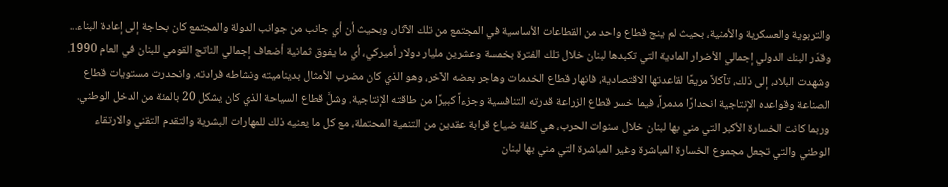والتربوية والعسكرية والأمنية، بحيث لم ينج قطاع واحد من القطاعات الأساسية في المجتمع من تلك الآثار، وبحيث أن أي جانب من جوانب الدولة والمجتمع كان بحاجة إلى إعادة البناء... وقدّر البنك الدولي إجمالي الأضرار المادية التي تكبدها لبنان خلال تلك الفترة بخمسة وعشرين مليار دولار أميركي، أي ما يفوق ثمانية أضعاف إجمالي الناتج القومي للبنان في العام 1990. وشهدت البلاد، إلى ذلك، تآكلاً مريعًا لقاعدتها الاقتصادية، فانهار قطاع الخدمات وهاجر بعضه الآخر، وهو الذي كان مضرب الأمثال بديناميته ونشاطه فرادته. وانحدرت مستويات قطاع الصناعة وقواعده الإنتاجية انحدارًا مدمراً، فيما خسر قطاع الزراعة قدرته التنافسية وجزءاً كبيرًا من طاقته الإنتاجية. وشلَّ قطاع السياحة الذي كان يشكل 20 بالمئة من الدخل الوطني. وربما كانت الخسارة الأكبر التي مني بها لبنان خلال سنوات الحرب، هي كلفة ضياع قرابة عقدين من التنمية المحتملة، مع كل ما يعنيه ذلك للمهارات البشرية والتقدم التقني والارتقاء الوطني والتي تجعل مجموع الخسارة المباشرة وغير المباشرة التي مني بها لبنان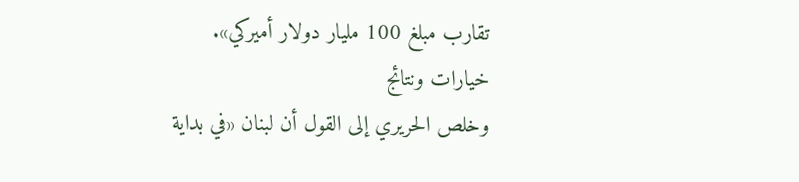تقارب مبلغ 100 مليار دولار أميركي».
خيارات ونتائج
وخلص الحريري إلى القول أن لبنان «في بداية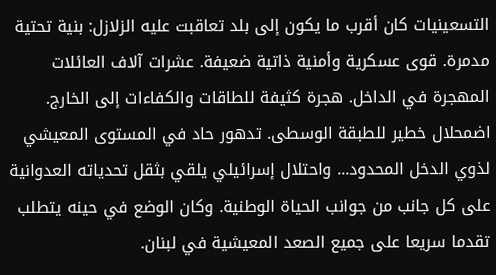التسعينيات كان أقرب ما يكون إلى بلد تعاقبت عليه الزلازل: بنية تحتية مدمرة. قوى عسكرية وأمنية ذاتية ضعيفة. عشرات آلاف العائلات المهجرة في الداخل. هجرة كثيفة للطاقات والكفاءات إلى الخارج. اضمحلال خطير للطبقة الوسطى. تدهور حاد في المستوى المعيشي لذوي الدخل المحدود... واحتلال إسرائيلي يلقي بثقل تحدياته العدوانية على كل جانب من جوانب الحياة الوطنية. وكان الوضع في حينه يتطلب تقدما سريعا على جميع الصعد المعيشية في لبنان.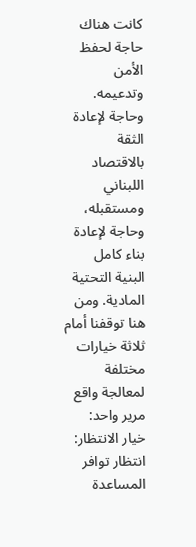كانت هناك حاجة لحفظ الأمن وتدعيمه. وحاجة لإعادة الثقة بالاقتصاد اللبناني ومستقبله، وحاجة لإعادة بناء كامل البنية التحتية المادية. ومن هنا توقفنا أمام ثلاثة خيارات مختلفة لمعالجة واقع مرير واحد:
خيار الانتظار: انتظار توافر المساعدة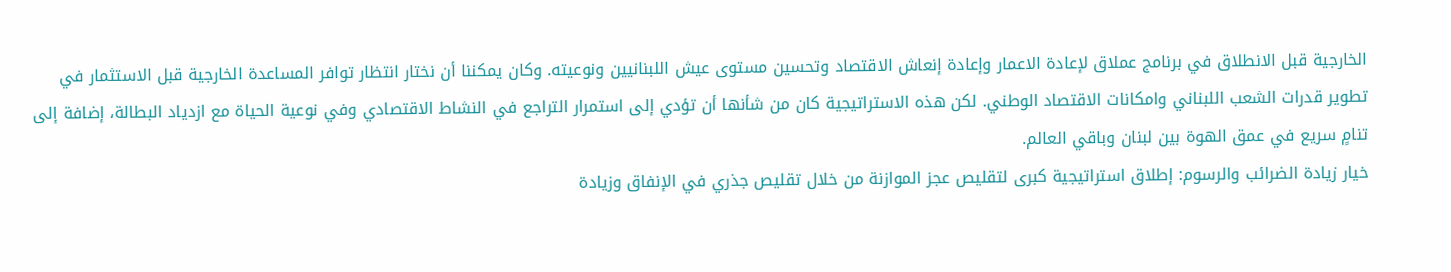الخارجية قبل الانطلاق في برنامج عملاق لإعادة الاعمار وإعادة إنعاش الاقتصاد وتحسين مستوى عيش اللبنانيين ونوعيته. وكان يمكننا أن نختار انتظار توافر المساعدة الخارجية قبل الاستثمار في تطوير قدرات الشعب اللبناني وامكانات الاقتصاد الوطني. لكن هذه الاستراتيجية كان من شأنها أن تؤدي إلى استمرار التراجع في النشاط الاقتصادي وفي نوعية الحياة مع ازدياد البطالة، إضافة إلى تنامٍ سريع في عمق الهوة بين لبنان وباقي العالم.
خيار زيادة الضرائب والرسوم: إطلاق استراتيجية كبرى لتقليص عجز الموازنة من خلال تقليص جذري في الإنفاق وزيادة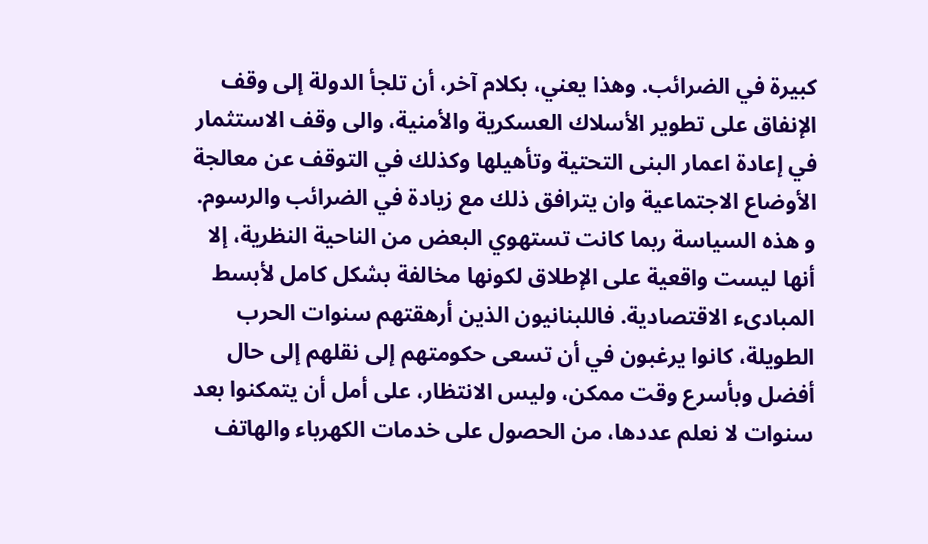كبيرة في الضرائب. وهذا يعني، بكلام آخر، أن تلجأ الدولة إلى وقف الإنفاق على تطوير الأسلاك العسكرية والأمنية، والى وقف الاستثمار في إعادة اعمار البنى التحتية وتأهيلها وكذلك في التوقف عن معالجة الأوضاع الاجتماعية وان يترافق ذلك مع زيادة في الضرائب والرسوم. و هذه السياسة ربما كانت تستهوي البعض من الناحية النظرية، إلا أنها ليست واقعية على الإطلاق لكونها مخالفة بشكل كامل لأبسط المبادىء الاقتصادية. فاللبنانيون الذين أرهقتهم سنوات الحرب الطويلة، كانوا يرغبون في أن تسعى حكومتهم إلى نقلهم إلى حال أفضل وبأسرع وقت ممكن، وليس الانتظار، على أمل أن يتمكنوا بعد سنوات لا نعلم عددها، من الحصول على خدمات الكهرباء والهاتف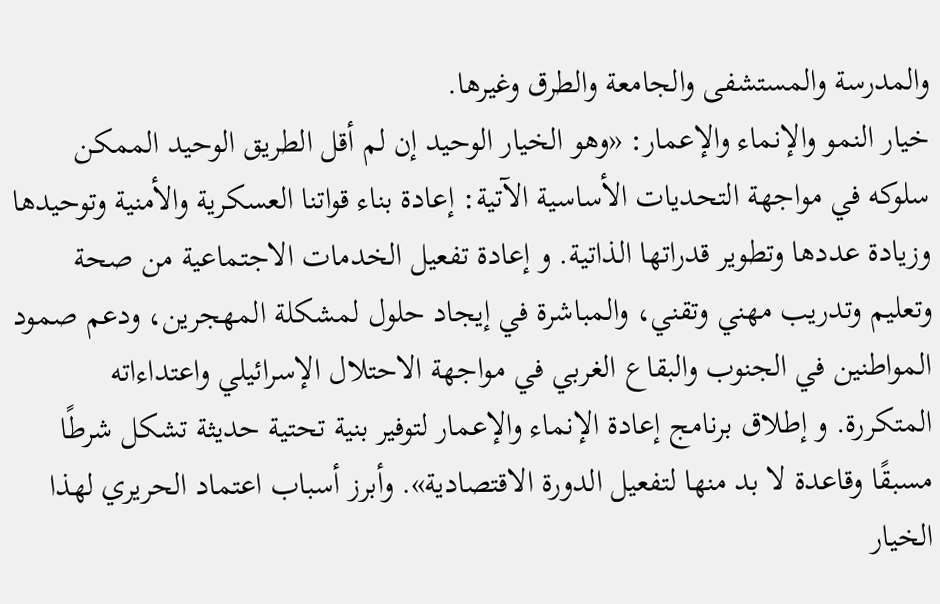والمدرسة والمستشفى والجامعة والطرق وغيرها.
خيار النمو والإنماء والإعمار: «وهو الخيار الوحيد إن لم أقل الطريق الوحيد الممكن سلوكه في مواجهة التحديات الأساسية الآتية: إعادة بناء قواتنا العسكرية والأمنية وتوحيدها وزيادة عددها وتطوير قدراتها الذاتية. و إعادة تفعيل الخدمات الاجتماعية من صحة وتعليم وتدريب مهني وتقني، والمباشرة في إيجاد حلول لمشكلة المهجرين، ودعم صمود المواطنين في الجنوب والبقاع الغربي في مواجهة الاحتلال الإسرائيلي واعتداءاته المتكررة. و إطلاق برنامج إعادة الإنماء والإعمار لتوفير بنية تحتية حديثة تشكل شرطًا مسبقًا وقاعدة لا بد منها لتفعيل الدورة الاقتصادية». وأبرز أسباب اعتماد الحريري لهذا الخيار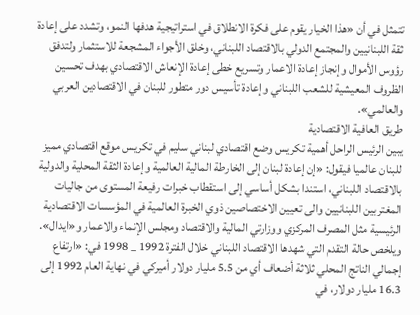تتمثل في أن «هذا الخيار يقوم على فكرة الانطلاق في استراتيجية هدفها النمو، وتشدد على إعادة ثقة اللبنانيين والمجتمع الدولي بالاقتصاد اللبناني، وخلق الأجواء المشجعة للاستثمار ولتدفق رؤوس الأموال وإنجاز إعادة الاعمار وتسريع خطى إعادة الإنعاش الاقتصادي بهدف تحسين الظروف المعيشية للشعب اللبناني وإعادة تأسيس دور متطور للبنان في الاقتصادين العربي والعالمي».
طريق العافية الاقتصادية
يبين الرئيس الراحل أهمية تكريس وضع اقتصادي لبناني سليم في تكريس موقع اقتصادي مميز للبنان عالميا فيقول: «إن إعادة لبنان إلى الخارطة المالية العالمية وإعادة الثقة المحلية والدولية بالاقتصاد اللبناني، استندا بشكل أساسي إلى استقطاب خبرات رفيعة المستوى من جاليات المغتربين اللبنانيين والى تعيين الاختصاصين ذوي الخبرة العالمية في المؤسسات الاقتصادية الرئيسية مثل المصرف المركزي ووزارتي المالية والاقتصاد ومجلس الإنماء والاعمار و«ايدال». ويلخص حالة التقدم التي شهدها الاقتصاد اللبناني خلال الفترة 1992 _ 1998 في: «ارتفاع إجمالي الناتج المحلي ثلاثة أضعاف أي من 5.5 مليار دولار أميركي في نهاية العام 1992 إلى 16.3 مليار دولار، في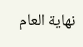نهاية العام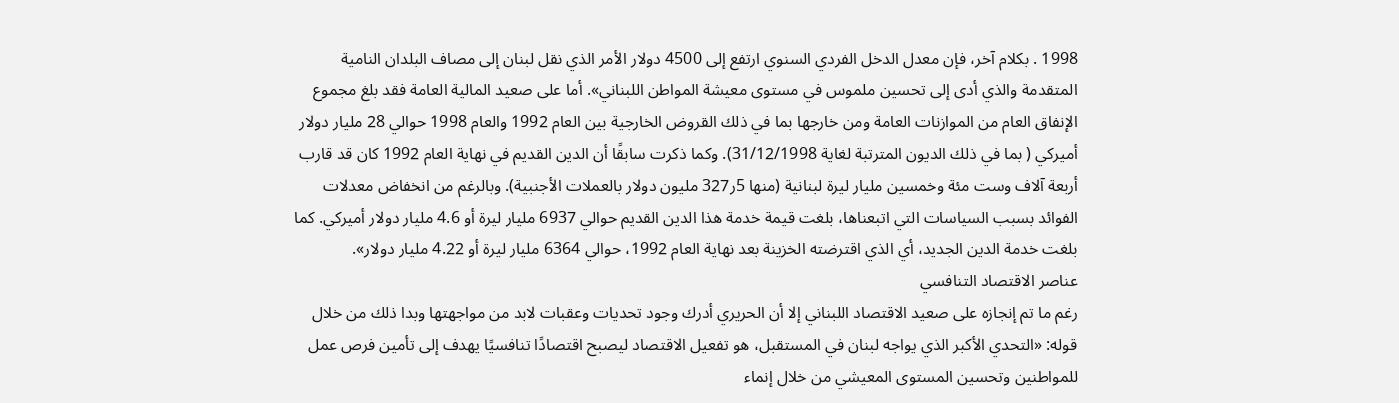1998 . بكلام آخر، فإن معدل الدخل الفردي السنوي ارتفع إلى 4500 دولار الأمر الذي نقل لبنان إلى مصاف البلدان النامية المتقدمة والذي أدى إلى تحسين ملموس في مستوى معيشة المواطن اللبناني». أما على صعيد المالية العامة فقد بلغ مجموع الإنفاق العام من الموازنات العامة ومن خارجها بما في ذلك القروض الخارجية بين العام 1992 والعام 1998 حوالي 28 مليار دولار أميركي ( بما في ذلك الديون المترتبة لغاية 31/12/1998). وكما ذكرت سابقًا أن الدين القديم في نهاية العام 1992 كان قد قارب أربعة آلاف وست مئة وخمسين مليار ليرة لبنانية (منها 5ر327 مليون دولار بالعملات الأجنبية). وبالرغم من انخفاض معدلات الفوائد بسبب السياسات التي اتبعناها، بلغت قيمة خدمة هذا الدين القديم حوالي 6937 مليار ليرة أو 4.6 مليار دولار أميركي. كما بلغت خدمة الدين الجديد، أي الذي اقترضته الخزينة بعد نهاية العام 1992، حوالي 6364 مليار ليرة أو 4.22 مليار دولار».
عناصر الاقتصاد التنافسي
رغم ما تم إنجازه على صعيد الاقتصاد اللبناني إلا أن الحريري أدرك وجود تحديات وعقبات لابد من مواجهتها وبدا ذلك من خلال قوله: «التحدي الأكبر الذي يواجه لبنان في المستقبل، هو تفعيل الاقتصاد ليصبح اقتصادًا تنافسيًا يهدف إلى تأمين فرص عمل للمواطنين وتحسين المستوى المعيشي من خلال إنماء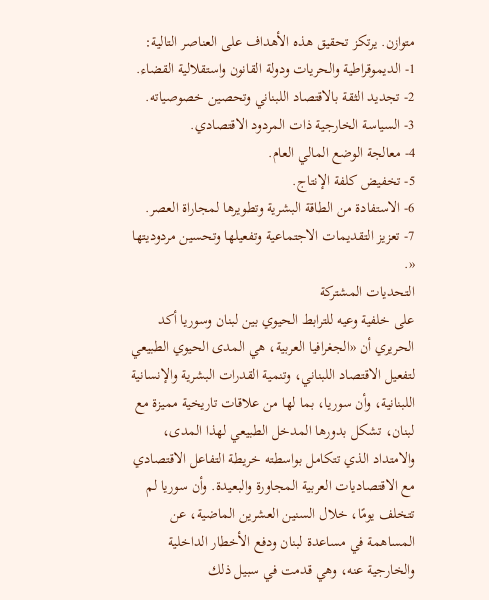متوازن. يرتكز تحقيق هذه الأهداف على العناصر التالية:
1- الديموقراطية والحريات ودولة القانون واستقلالية القضاء.
2- تجديد الثقة بالاقتصاد اللبناني وتحصين خصوصياته.
3- السياسة الخارجية ذات المردود الاقتصادي.
4- معالجة الوضع المالي العام.
5- تخفيض كلفة الإنتاج.
6- الاستفادة من الطاقة البشرية وتطويرها لمجاراة العصر.
7- تعزيز التقديمات الاجتماعية وتفعيلها وتحسين مردوديتها «.
التحديات المشتركة
على خلفية وعيه للترابط الحيوي بين لبنان وسوريا أكد الحريري أن «الجغرافيا العربية، هي المدى الحيوي الطبيعي لتفعيل الاقتصاد اللبناني، وتنمية القدرات البشرية والإنسانية اللبنانية، وأن سوريا، بما لها من علاقات تاريخية مميزة مع لبنان، تشكل بدورها المدخل الطبيعي لهذا المدى، والامتداد الذي تتكامل بواسطته خريطة التفاعل الاقتصادي مع الاقتصاديات العربية المجاورة والبعيدة. وأن سوريا لم تتخلف يومًا، خلال السنين العشرين الماضية، عن المساهمة في مساعدة لبنان ودفع الأخطار الداخلية والخارجية عنه، وهي قدمت في سبيل ذلك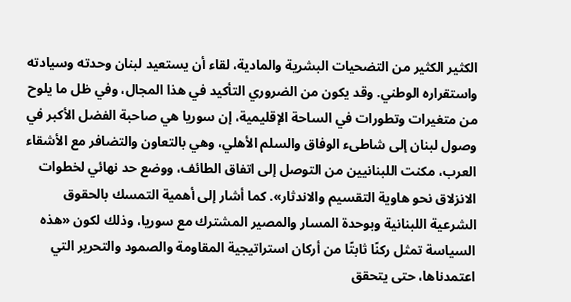الكثير الكثير من التضحيات البشرية والمادية، لقاء أن يستعيد لبنان وحدته وسيادته واستقراره الوطني. وقد يكون من الضروري التأكيد في هذا المجال، وفي ظل ما يلوح من متغيرات وتطورات في الساحة الإقليمية، إن سوريا هي صاحبة الفضل الأكبر في وصول لبنان إلى شاطىء الوفاق والسلم الأهلي، وهي بالتعاون والتضافر مع الأشقاء العرب، مكنت اللبنانيين من التوصل إلى اتفاق الطائف، ووضع حد نهائي لخطوات الانزلاق نحو هاوية التقسيم والاندثار». كما أشار إلى أهمية التمسك بالحقوق الشرعية اللبنانية وبوحدة المسار والمصير المشترك مع سوريا، وذلك لكون «هذه السياسة تمثل ركنًا ثابتًا من أركان استراتيجية المقاومة والصمود والتحرير التي اعتمدناها، حتى يتحقق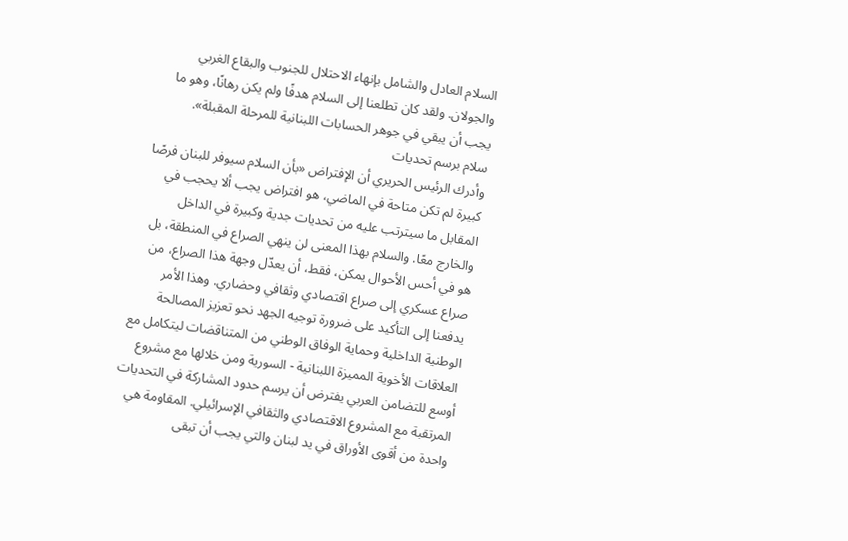السلام العادل والشامل بإنهاء الاحتلال للجنوب والبقاع الغربي والجولان. ولقد كان تطلعنا إلى السلام هدفًا ولم يكن رهانًا، وهو ما يجب أن يبقي في جوهر الحسابات اللبنانية للمرحلة المقبلة».
سلام برسم تحديات
وأدرك الرئيس الحريري أن الإفتراض «بأن السلام سيوفر للبنان فرصًا كبيرة لم تكن متاحة في الماضي، هو افتراض يجب ألا يحجب في المقابل ما سيترتب عليه من تحديات جدية وكبيرة في الداخل والخارج معًا. والسلام بهذا المعنى لن ينهي الصراع في المنطقة، بل هو في أحس الأحوال يمكن، فقط، أن يعدّل وجهة هذا الصراع، من صراع عسكري إلى صراع اقتصادي وثقافي وحضاري. وهذا الأمر يدفعنا إلى التأكيد على ضرورة توجيه الجهد نحو تعزيز المصالحة الوطنية الداخلية وحماية الوفاق الوطني من المتناقضات ليتكامل مع العلاقات الأخوية المميزة اللبنانية - السورية ومن خلالها مع مشروع أوسع للتضامن العربي يفترض أن يرسم حدود المشاركة في التحديات المرتقبة مع المشروع الاقتصادي والثقافي الإسرائيلي. المقاومة هي واحدة من أقوى الأوراق في يد لبنان والتي يجب أن تبقى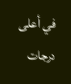في أعلى درجات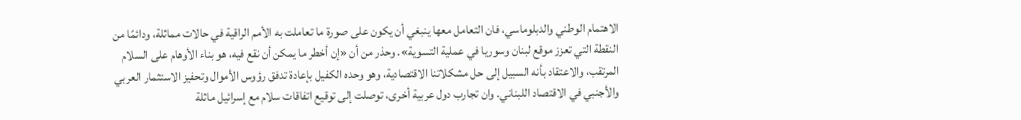الاهتمام الوطني والدبلوماسي، فان التعامل معها ينبغي أن يكون على صورة ما تعاملت به الأمم الراقية في حالات مماثلة، ودائمًا من النقطة التي تعزز موقع لبنان وسوريا في عملية التسوية». وحذر من أن «إن أخطر ما يمكن أن نقع فيه، هو بناء الأوهام على السلام المرتقب، والاعتقاد بأنه السبيل إلى حل مشكلاتنا الاقتصادية، وهو وحده الكفيل بإعادة تدفق رؤوس الأموال وتحفيز الاستثمار العربي والأجنبي في الاقتصاد اللبناني. وان تجارب دول عربية أخرى، توصلت إلى توقيع اتفاقات سلام مع إسرائيل ماثلة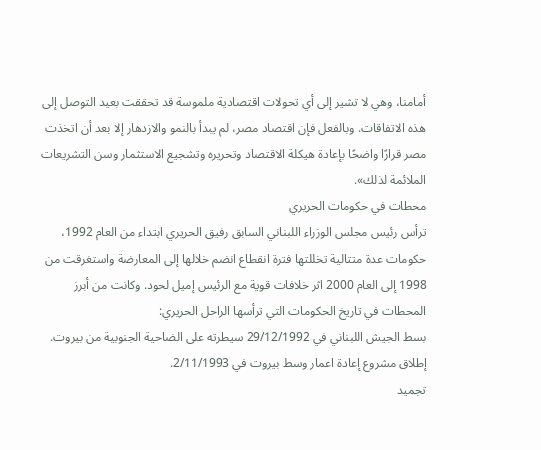أمامنا، وهي لا تشير إلى أي تحولات اقتصادية ملموسة قد تحققت بعيد التوصل إلى هذه الاتفاقات. وبالفعل فإن اقتصاد مصر، لم يبدأ بالنمو والازدهار إلا بعد أن اتخذت مصر قرارًا واضحًا بإعادة هيكلة الاقتصاد وتحريره وتشجيع الاستثمار وسن التشريعات الملائمة لذلك».
محطات في حكومات الحريري
ترأس رئيس مجلس الوزراء اللبناني السابق رفيق الحريري ابتداء من العام 1992، حكومات عدة متتالية تخللتها فترة انقطاع انضم خلالها إلى المعارضة واستغرقت من 1998 إلى العام 2000 اثر خلافات قوية مع الرئيس إميل لحود. وكانت من أبرز المحطات في تاريخ الحكومات التي ترأسها الراحل الحريري:
بسط الجيش اللبناني في 29/12/1992 سيطرته على الضاحية الجنوبية من بيروت.
إطلاق مشروع إعادة اعمار وسط بيروت في 2/11/1993.
تجميد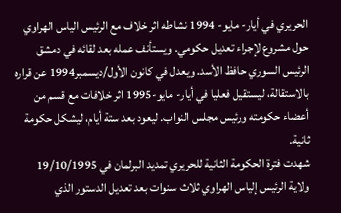الحريري في أيار- مايو- 1994 نشاطه اثر خلاف مع الرئيس الياس الهراوي حول مشروع لإجراء تعديل حكومي. ويستأنف عمله بعد لقائه في دمشق الرئيس السوري حافظ الأسد. ويعدل في كانون الأول/ديسمبر1994 عن قراره بالاستقالة، ليستقيل فعليا في أيار- مايو-1995 اثر خلافات مع قسم من أعضاء حكومته ورئيس مجلس النواب. ليعود بعد ستة أيام، ليشكل حكومة ثانية.
شهدت فترة الحكومة الثانية للحريري تمديد البرلمان في 19/10/1995 ولاية الرئيس إلياس الهراوي ثلاث سنوات بعد تعديل الدستور الذي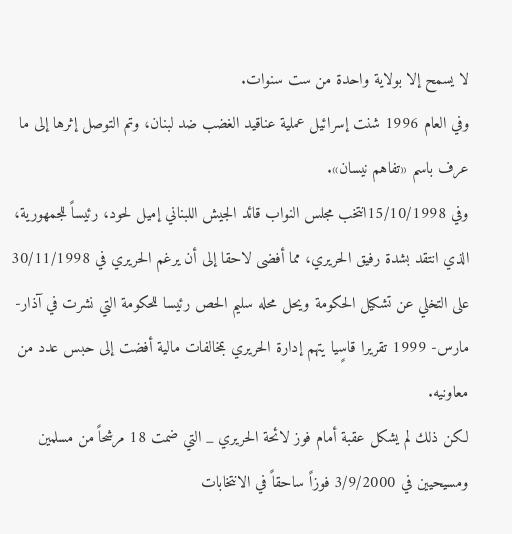لا يسمح إلا بولاية واحدة من ست سنوات.
وفي العام 1996 شنت إسرائيل عملية عناقيد الغضب ضد لبنان، وتم التوصل إثرها إلى ما عرف باسم «تفاهم نيسان».
وفي 15/10/1998انتخب مجلس النواب قائد الجيش اللبناني إميل لحود، رئيساً للجمهورية، الذي انتقد بشدة رفيق الحريري، مما أفضى لاحقا إلى أن يرغم الحريري في 30/11/1998 على التخلي عن تشكيل الحكومة ويحل محله سليم الحص رئيسا للحكومة التي نشرت في آذار- مارس- 1999 تقريرا قاسٍيا يتهم إدارة الحريري بمخالفات مالية أفضت إلى حبس عدد من معاونيه.
لكن ذلك لم يشكل عقبة أمام فوز لائحة الحريري _ التي ضمت 18 مرشحاً من مسلمين ومسيحيين في 3/9/2000 فوزاً ساحقاً في الانتخابات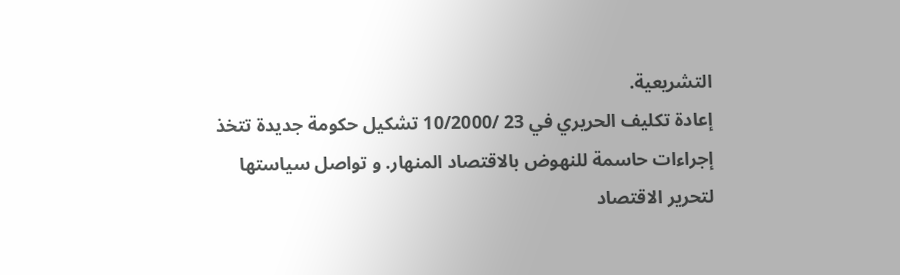التشريعية.
إعادة تكليف الحريري في 23 /10/2000 تشكيل حكومة جديدة تتخذ إجراءات حاسمة للنهوض بالاقتصاد المنهار. و تواصل سياستها لتحرير الاقتصاد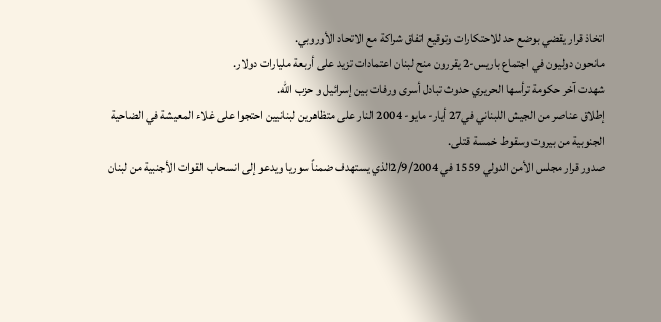اتخاذ قرار يقضي بوضع حد للاحتكارات وتوقيع اتفاق شراكة مع الاتحاد الأوروبي.
مانحون دوليون في اجتماع باريس-2 يقررون منح لبنان اعتمادات تزيد على أربعة مليارات دولار.
شهدت آخر حكومة ترأسها الحريري حدوث تبادل أسرى ورفات بين إسرائيل و حزب الله.
إطلاق عناصر من الجيش اللبناني في27 أيار- مايو- 2004 النار على متظاهرين لبنانيين احتجوا على غلاء المعيشة في الضاحية الجنوبية من بيروت وسقوط خمسة قتلى.
صدور قرار مجلس الأمن الدولي 1559 في 2/9/2004الذي يستهدف ضمناً سوريا ويدعو إلى انسحاب القوات الأجنبية من لبنان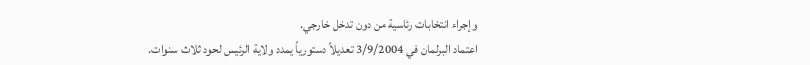وإجراء انتخابات رئاسية من دون تدخل خارجي.
اعتماد البرلمان في 3/9/2004 تعديلاً دستورياً يمدد ولاية الرئيس لحود ثلاث سنوات.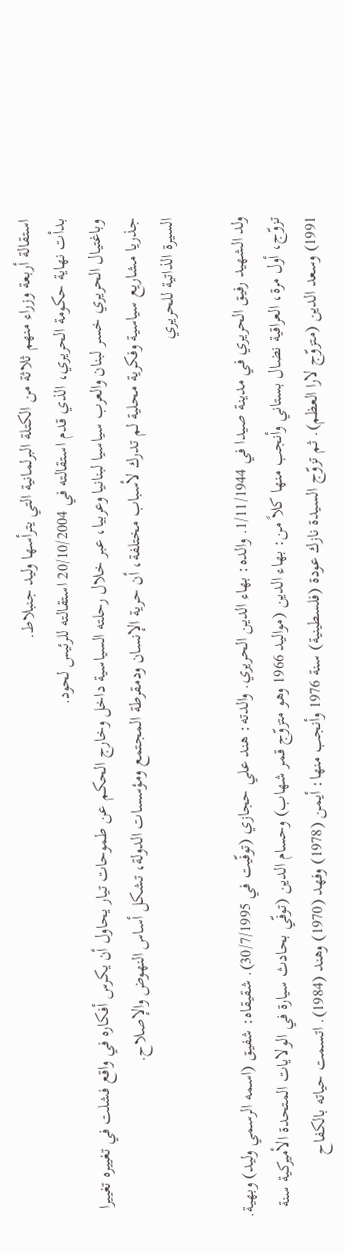استقالة أربعة وزراء منهم ثلاثة من الكتلة البرلمانية التي يترأسها وليد جنبلاط.
بدأت نهاية حكومة الحريري، الذي قدم استقالته في 20/10/2004 استقالته للرئيس لحود.
وباغتيال الحريري خسر لبنان والعرب سياسيا لبنانيا وعربيا، عبر خلال رحلته السياسية داخل وخارج الحكم عن طموحات تيار يحاول أن يكرس أفكاره في واقع فشلت في تغييره تغييرا جذريا مشاريع سياسية وفكرية محلية لم تدرك لأسباب مختلفة، أن حرية الإنسان ودمقرطة المجتمع ومؤسسات الدولة، تشكل أساس النهوض والإصلاح.
السيرة الذاتية للحريري

ولد الشهيد رفيق الحريري في مدينة صيدا في 1/11/1944. والده: بهاء الدين الحريري. والدته: هند علي حجازي (توفّيت في 30/7/1995). شقيقاه: شفيق (اسمه الرسمي وليد) وبهية. تزوّج، أول مرة، العراقية نضال بستاني وأنجب منها كلاً من: بهاء الدين (مواليد 1966 وهو متزوّج قمر شهاب) وحسام الدين (توفّي بحادث سيارة في الولايات المتحدة الأميركية سنة 1991) وسعد الدين (متزوّج لارا العظم). ثم تزوّج السيدة نازك عودة (فلسطينية) سنة 1976 وأنجب منها: أيمن (1978) وفهد (1970) وهند (1984). اتسمت حياته بالكفاح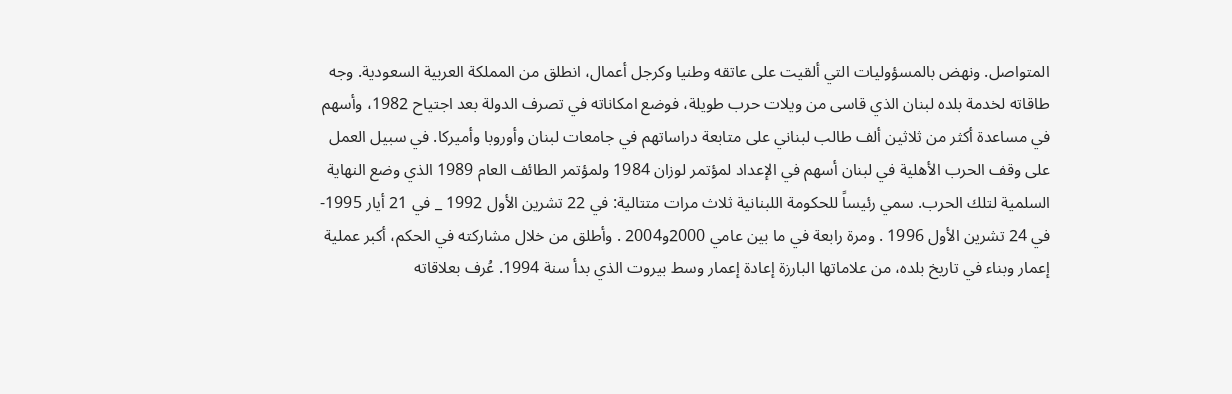المتواصل. ونهض بالمسؤوليات التي ألقيت على عاتقه وطنيا وكرجل أعمال، انطلق من المملكة العربية السعودية. وجه طاقاته لخدمة بلده لبنان الذي قاسى من ويلات حرب طويلة، فوضع امكاناته في تصرف الدولة بعد اجتياح 1982، وأسهم في مساعدة أكثر من ثلاثين ألف طالب لبناني على متابعة دراساتهم في جامعات لبنان وأوروبا وأميركا. في سبيل العمل على وقف الحرب الأهلية في لبنان أسهم في الإعداد لمؤتمر لوزان 1984 ولمؤتمر الطائف العام 1989 الذي وضع النهاية السلمية لتلك الحرب. سمي رئيساً للحكومة اللبنانية ثلاث مرات متتالية: في 22 تشرين الأول 1992 _ في 21 أيار 1995- في 24 تشرين الأول 1996 . ومرة رابعة في ما بين عامي 2000و2004 . وأطلق من خلال مشاركته في الحكم، أكبر عملية إعمار وبناء في تاريخ بلده، من علاماتها البارزة إعادة إعمار وسط بيروت الذي بدأ سنة 1994. عُرف بعلاقاته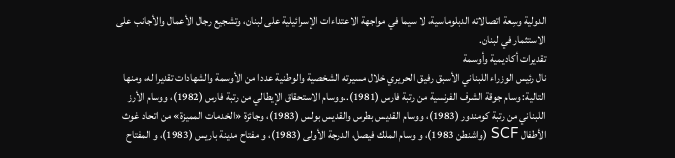الدولية وسِعة اتصالاته الدبلوماسية، لا سيما في مواجهة الاعتداءات الإسرائيلية على لبنان، وتشجيع رجال الأعمال والأجانب على الاستثمار في لبنان.
تقديرات أكاديمية وأوسمة
نال رئيس الوزراء اللبناني الأسبق رفيق الحريري خلال مسيرته الشخصية والوطنية عددا من الأوسمة والشهادات تقديرا له، ومنها التالية: وسام جوقة الشرف الفرنسية من رتبة فارس (1981)..ووسام الاستحقاق الإيطالي من رتبة فارس (1982)، ووسام الأرز اللبناني من رتبة كومندور (1983)، ووسام القديس بطرس والقديس بولس (1983)، وجائزة «الخدمات المميزة» من اتحاد غوث الأطفال SCF (واشنطن 1983)، و وسام الملك فيصل، الدرجة الأولى (1983)، و مفتاح مدينة باريس (1983)، و المفتاح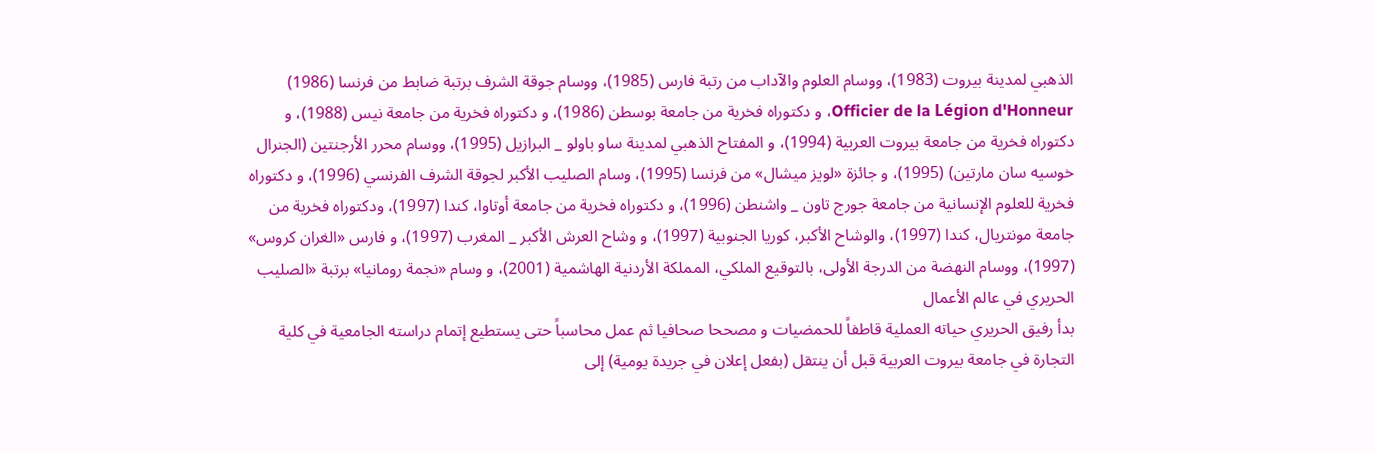الذهبي لمدينة بيروت (1983)، ووسام العلوم والآداب من رتبة فارس (1985)، ووسام جوقة الشرف برتبة ضابط من فرنسا (1986) Officier de la Légion d'Honneur، و دكتوراه فخرية من جامعة بوسطن (1986)، و دكتوراه فخرية من جامعة نيس (1988)، و دكتوراه فخرية من جامعة بيروت العربية (1994)، و المفتاح الذهبي لمدينة ساو باولو _ البرازيل (1995)، ووسام محرر الأرجنتين (الجنرال خوسيه سان مارتين) (1995)، و جائزة «لويز ميشال» من فرنسا (1995)، وسام الصليب الأكبر لجوقة الشرف الفرنسي (1996)، و دكتوراه فخرية للعلوم الإنسانية من جامعة جورج تاون _ واشنطن (1996)، و دكتوراه فخرية من جامعة أوتاوا، كندا (1997)، ودكتوراه فخرية من جامعة مونتريال، كندا (1997)، والوشاح الأكبر، كوريا الجنوبية (1997)، و وشاح العرش الأكبر _ المغرب (1997)، و فارس «الغران كروس» (1997)، ووسام النهضة من الدرجة الأولى، بالتوقيع الملكي، المملكة الأردنية الهاشمية (2001)، و وسام «نجمة رومانيا» برتبة «الصليب
الحريري في عالم الأعمال
بدأ رفيق الحريري حياته العملية قاطفاً للحمضيات و مصححا صحافيا ثم عمل محاسباً حتى يستطيع إتمام دراسته الجامعية في كلية التجارة في جامعة بيروت العربية قبل أن ينتقل (بفعل إعلان في جريدة يومية) إلى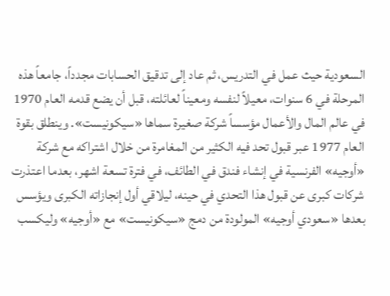السعودية حيث عمل في التدريس، ثم عاد إلى تدقيق الحسابات مجدداً، جامعاً هذه المرحلة في 6 سنوات، معيلاً لنفسه ومعيناً لعائلته، قبل أن يضع قدمه العام 1970 في عالم المال والأعمال مؤسساً شركة صغيرة سماها «سيكونيست». وينطلق بقوة العام 1977 عبر قبول تحد فيه الكثير من المغامرة من خلال اشتراكه مع شركة «أوجيه» الفرنسية في إنشاء فندق في الطائف، في فترة تسعة اشهر، بعدما اعتذرت شركات كبرى عن قبول هذا التحدي في حينه، ليلاقي أول إنجازاته الكبرى ويؤسس بعدها «سعودي أوجيه» المولودة من دمج «سيكونيست» مع «أوجيه» وليكسب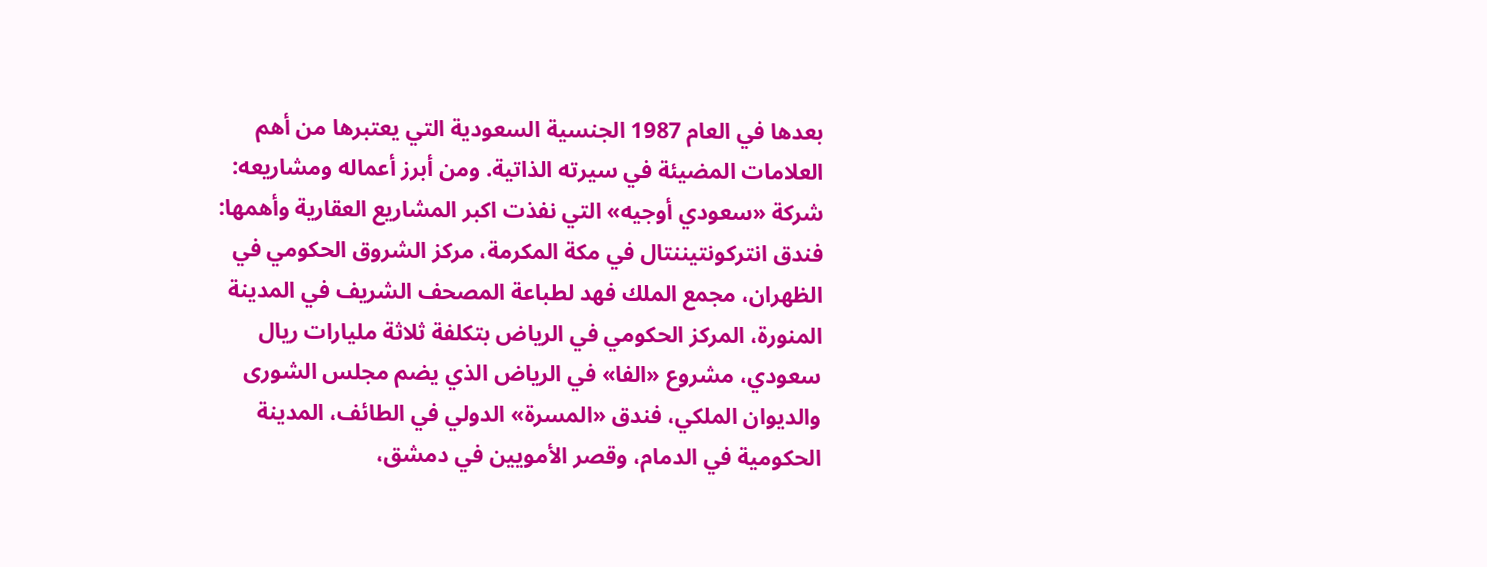بعدها في العام 1987 الجنسية السعودية التي يعتبرها من أهم العلامات المضيئة في سيرته الذاتية. ومن أبرز أعماله ومشاريعه: شركة «سعودي أوجيه» التي نفذت اكبر المشاريع العقارية وأهمها: فندق انتركونتيننتال في مكة المكرمة، مركز الشروق الحكومي في الظهران، مجمع الملك فهد لطباعة المصحف الشريف في المدينة المنورة، المركز الحكومي في الرياض بتكلفة ثلاثة مليارات ريال سعودي، مشروع «الفا» في الرياض الذي يضم مجلس الشورى والديوان الملكي، فندق «المسرة» الدولي في الطائف، المدينة الحكومية في الدمام، وقصر الأمويين في دمشق،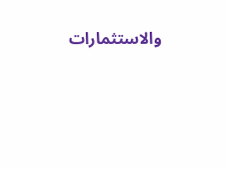والاستثمارات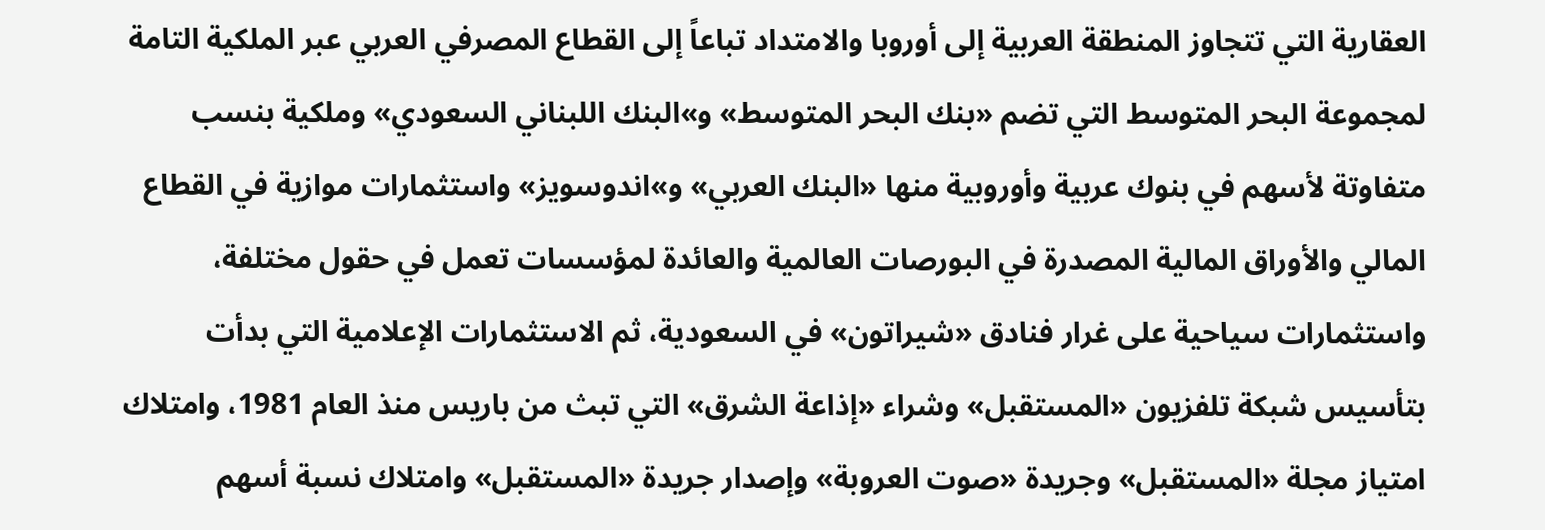العقارية التي تتجاوز المنطقة العربية إلى أوروبا والامتداد تباعاً إلى القطاع المصرفي العربي عبر الملكية التامة لمجموعة البحر المتوسط التي تضم «بنك البحر المتوسط» و»البنك اللبناني السعودي» وملكية بنسب متفاوتة لأسهم في بنوك عربية وأوروبية منها «البنك العربي» و»اندوسويز» واستثمارات موازية في القطاع المالي والأوراق المالية المصدرة في البورصات العالمية والعائدة لمؤسسات تعمل في حقول مختلفة، واستثمارات سياحية على غرار فنادق «شيراتون» في السعودية، ثم الاستثمارات الإعلامية التي بدأت بتأسيس شبكة تلفزيون «المستقبل» وشراء «إذاعة الشرق» التي تبث من باريس منذ العام 1981، وامتلاك امتياز مجلة «المستقبل» وجريدة «صوت العروبة» وإصدار جريدة «المستقبل» وامتلاك نسبة أسهم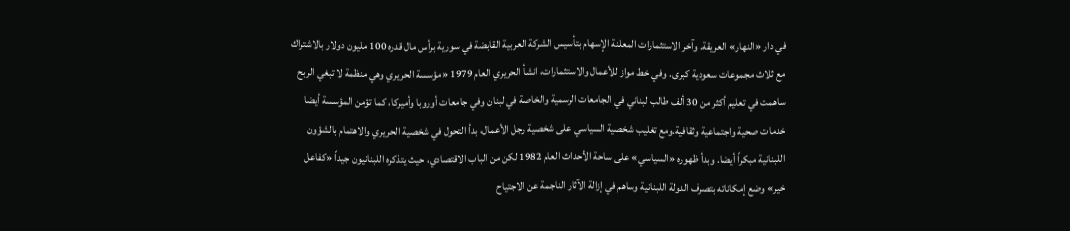في دار «النهار» العريقة. وآخر الاستثمارات المعلنة الإسهام بتأسيس الشركة العربية القابضة في سورية برأس مال قدره 100 مليون دولار بالاشتراك مع ثلاث مجموعات سعودية كبرى. وفي خط مواز للأعمال والاستثمارات، انشأ الحريري العام 1979 «مؤسسة الحريري وهي منظمة لا تبغي الربح ساهمت في تعليم أكثر من 30 ألف طالب لبناني في الجامعات الرسمية والخاصة في لبنان وفي جامعات أوروبا وأميركا، كما تؤمن المؤسسة أيضا خدمات صحية واجتماعية وثقافية.ومع تغليب شخصية السياسي على شخصية رجل الأعمال، بدأ التحول في شخصية الحريري والاهتمام بالشؤون اللبنانية مبكراً أيضا. وبدأ ظهوره «السياسي» على ساحة الأحداث العام 1982 لكن من الباب الاقتصادي، حيث يتذكره اللبنانيون جيداً «كفاعل خير» وضع إمكاناته بتصرف الدولة اللبنانية وساهم في إزالة الآثار الناجمة عن الاجتياح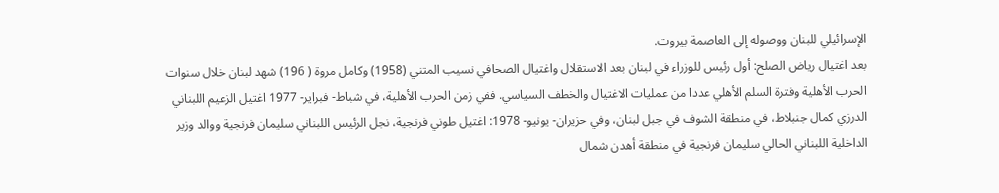الإسرائيلي للبنان ووصوله إلى العاصمة بيروت.
بعد اغتيال رياض الصلح: أول رئيس للوزراء في لبنان بعد الاستقلال واغتيال الصحافي نسيب المتني (1958) وكامل مروة ( 196) شهد لبنان خلال سنوات الحرب الأهلية وفترة السلم الأهلي عددا من عمليات الاغتيال والخطف السياسي. ففي زمن الحرب الأهلية، في شباط- فبراير- 1977 اغتيل الزعيم اللبناني الدرزي كمال جنبلاط، في منطقة الشوف في جبل لبنان، وفي حزيران- يونيو- 1978: اغتيل طوني فرنجية، نجل الرئيس اللبناني سليمان فرنجية ووالد وزير الداخلية اللبناني الحالي سليمان فرنجية في منطقة أهدن شمال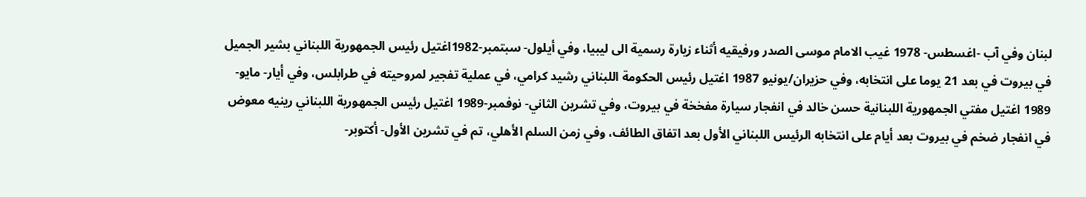لبنان وفي آب -اغسطس- 1978 غيب الامام موسى الصدر ورفيقيه أثناء زيارة رسمية الى ليبيا، وفي أيلول- سبتمبر-1982اغتيل رئيس الجمهورية اللبناني بشير الجميل في بيروت في بعد 21 يوما على انتخابه، وفي حزيران/يونيو 1987 اغتيل رئيس الحكومة اللبناني رشيد كرامي، في عملية تفجير لمروحيته في طرابلس، وفي أيار- مايو- 1989 اغتيل مفتي الجمهورية اللبنانية حسن خالد في انفجار سيارة مفخخة في بيروت، وفي تشرين الثاني- نوفمبر-1989 اغتيل رئيس الجمهورية اللبناني رينيه معوض في انفجار ضخم في بيروت بعد أيام على انتخابه الرئيس اللبناني الأول بعد اتفاق الطائف، وفي زمن السلم الأهلي، تم في تشرين الأول- أكتوبر-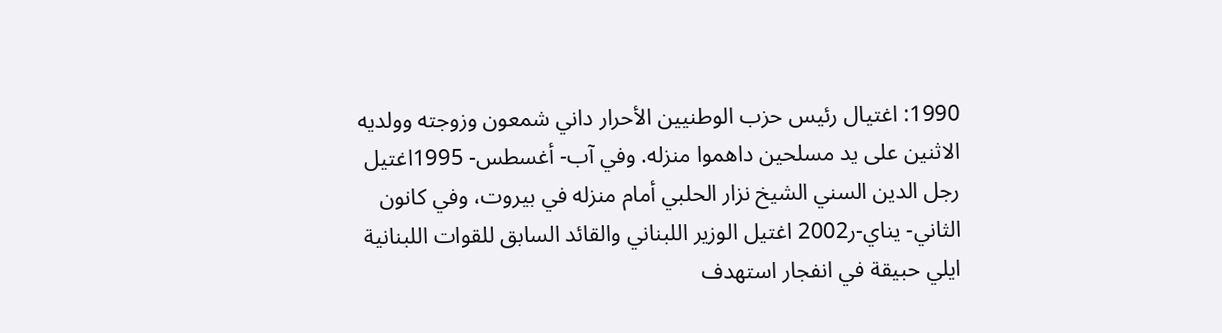1990: اغتيال رئيس حزب الوطنيين الأحرار داني شمعون وزوجته وولديه الاثنين على يد مسلحين داهموا منزله. وفي آب- أغسطس- 1995اغتيل رجل الدين السني الشيخ نزار الحلبي أمام منزله في بيروت، وفي كانون الثاني- يناي-ر2002 اغتيل الوزير اللبناني والقائد السابق للقوات اللبنانية ايلي حبيقة في انفجار استهدف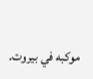موكبه في بيروت.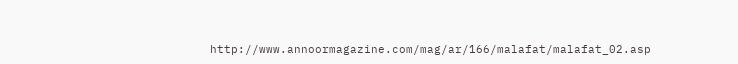http://www.annoormagazine.com/mag/ar/166/malafat/malafat_02.asp